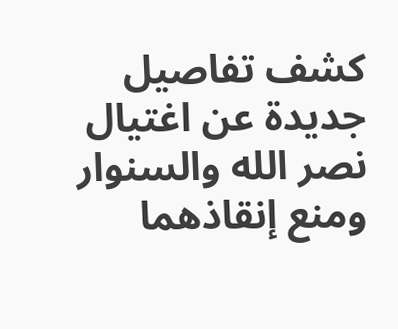كشف تفاصيل جديدة عن اغتيال نصر الله والسنوار ومنع إنقاذهما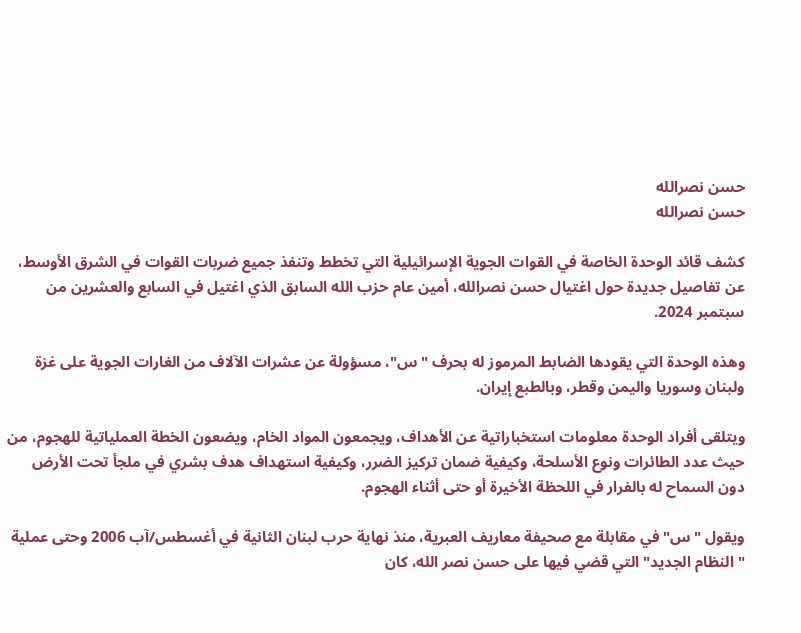حسن نصرالله
حسن نصرالله

كشف قائد الوحدة الخاصة في القوات الجوية الإسرائيلية التي تخطط وتنفذ جميع ضربات القوات في الشرق الأوسط، عن تفاصيل جديدة حول اغتيال حسن نصرالله، أمين عام حزب الله السابق الذي اغتيل في السابع والعشرين من سبتمبر 2024.

وهذه الوحدة التي يقودها الضابط المرموز له بحرف "س"، مسؤولة عن عشرات الآلاف من الغارات الجوية على غزة ولبنان وسوريا واليمن وقطر، وبالطبع إيران.

ويتلقى أفراد الوحدة معلومات استخباراتية عن الأهداف، ويجمعون المواد الخام، ويضعون الخطة العملياتية للهجوم، من حيث عدد الطائرات ونوع الأسلحة، وكيفية ضمان تركيز الضرر، وكيفية استهداف هدف بشري في ملجأ تحت الأرض دون السماح له بالفرار في اللحظة الأخيرة أو حتى أثناء الهجوم.

ويقول "س" في مقابلة مع صحيفة معاريف العبرية، منذ نهاية حرب لبنان الثانية في أغسطس/آب 2006 وحتى عملية "النظام الجديد" التي قضي فيها على حسن نصر الله، كان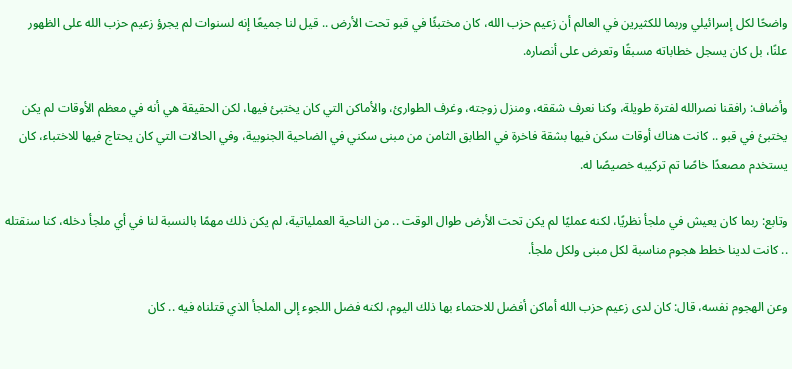واضحًا لكل إسرائيلي وربما للكثيرين في العالم أن زعيم حزب الله، كان مختبئًا في قبو تحت الأرض .. قيل لنا جميعًا إنه لسنوات لم يجرؤ زعيم حزب الله على الظهور علنًا، بل كان يسجل خطاباته مسبقًا وتعرض على أنصاره.

وأضاف: رافقنا نصرالله لفترة طويلة، وكنا نعرف شققه، ومنزل زوجته، وغرف الطوارئ، والأماكن التي كان يختبئ فيها، لكن الحقيقة هي أنه في معظم الأوقات لم يكن يختبئ في قبو .. كانت هناك أوقات سكن فيها بشقة فاخرة في الطابق الثامن من مبنى سكني في الضاحية الجنوبية، وفي الحالات التي كان يحتاج فيها للاختباء، كان يستخدم مصعدًا خاصًا تم تركيبه خصيصًا له.

وتابع: ربما كان يعيش في ملجأ نظريًا، لكنه عمليًا لم يكن تحت الأرض طوال الوقت .. من الناحية العملياتية، لم يكن ذلك مهمًا بالنسبة لنا في أي ملجأ دخله، كنا سنقتله .. كانت لدينا خطط هجوم مناسبة لكل مبنى ولكل ملجأ.

وعن الهجوم نفسه، قال: كان لدى زعيم حزب الله أماكن أفضل للاحتماء بها ذلك اليوم، لكنه فضل اللجوء إلى الملجأ الذي قتلناه فيه .. كان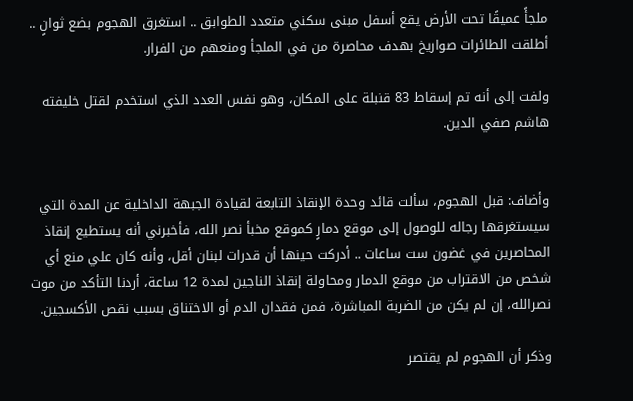ملجأً عميقًا تحت الأرض يقع أسفل مبنى سكني متعدد الطوابق .. استغرق الهجوم بضع ثوانٍ .. أطلقت الطائرات صواريخ بهدف محاصرة من في الملجأ ومنعهم من الفرار.

ولفت إلى أنه تم إسقاط 83 قنبلة على المكان، وهو نفس العدد الذي استخدم لقتل خليفته هاشم صفي الدين.


وأضاف: قبل الهجوم، سألت قائد وحدة الإنقاذ التابعة لقيادة الجبهة الداخلية عن المدة التي سيستغرقها رجاله للوصول إلى موقع دمارٍ كموقع مخبأ نصر الله، فأخبرني أنه يستطيع إنقاذ المحاصرين في غضون ست ساعات .. أدركت حينها أن قدرات لبنان أقل، وأنه كان علي منع أي شخص من الاقتراب من موقع الدمار ومحاولة إنقاذ الناجين لمدة 12 ساعة، أردنا التأكد من موت نصرالله، إن لم يكن من الضربة المباشرة، فمن فقدان الدم أو الاختناق بسبب نقص الأكسجين.

وذكر أن الهجوم لم يقتصر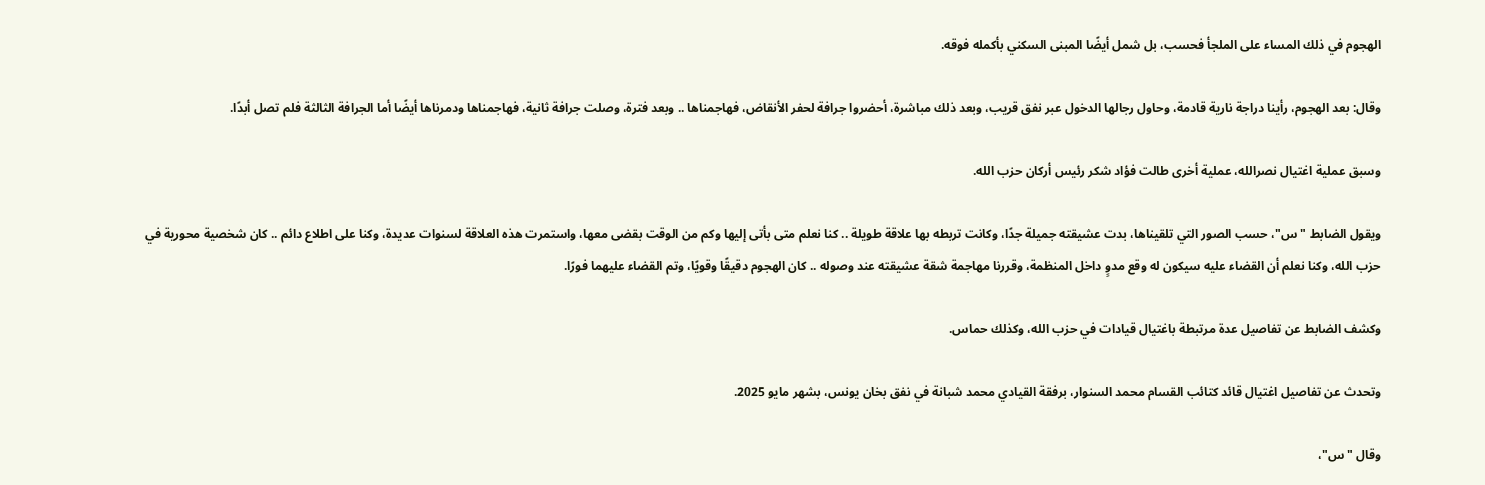الهجوم في ذلك المساء على الملجأ فحسب، بل شمل أيضًا المبنى السكني بأكمله فوقه.

وقال: بعد الهجوم، رأينا دراجة نارية قادمة، وحاول رجالها الدخول عبر نفق قريب، وبعد ذلك مباشرة، أحضروا جرافة لحفر الأنقاض، فهاجمناها .. وبعد فترة، وصلت جرافة ثانية، فهاجمناها ودمرناها أيضًا أما الجرافة الثالثة فلم تصل أبدًا.

وسبق عملية اغتيال نصرالله، عملية أخرى طالت فؤاد شكر رئيس أركان حزب الله.

ويقول الضابط "س"، حسب الصور التي تلقيناها، بدت عشيقته جميلة جدًا، وكانت تربطه بها علاقة طويلة .. كنا نعلم متى بأتى إليها وكم من الوقت بقضى معها، واستمرت هذه العلاقة لسنوات عديدة، وكنا على اطلاع دائم .. كان شخصية محورية في حزب الله، وكنا نعلم أن القضاء عليه سيكون له وقع مدوٍ داخل المنظمة، وقررنا مهاجمة شقة عشيقته عند وصوله .. كان الهجوم دقيقًا وقويًا، وتم القضاء عليهما فورًا.

وكشف الضابط عن تفاصيل عدة مرتبطة باغتيال قيادات في حزب الله، وكذلك حماس.

وتحدث عن تفاصيل اغتيال قائد كتائب القسام محمد السنوار، برفقة القيادي محمد شبانة في نفق بخان يونس، بشهر مايو 2025.

وقال "س"،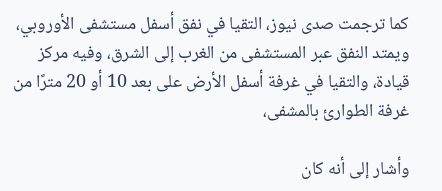كما ترجمت صدى نيوز، التقيا في نفق أسفل مستشفى الأوروبي، ويمتد النفق عبر المستشفى من الغرب إلى الشرق، وفيه مركز قيادة، والتقيا في غرفة أسفل الأرض على بعد 10 أو 20 مترًا من غرفة الطوارئ بالمشفى،

وأشار إلى أنه كان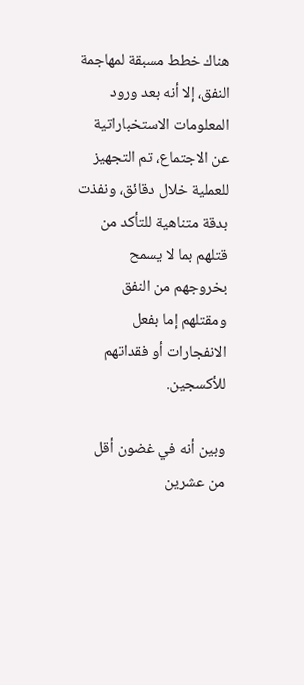هناك خطط مسبقة لمهاجمة النفق، إلا أنه بعد ورود المعلومات الاستخباراتية عن الاجتماع، تم التجهيز للعملية خلال دقائق، ونفذت بدقة متناهية للتأكد من قتلهم بما لا يسمح بخروجهم من النفق ومقتلهم إما بفعل الانفجارات أو فقداتهم للأكسجين.

وبين أنه في غضون أقل من عشرين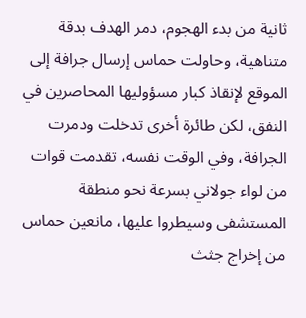ثانية من بدء الهجوم، دمر الهدف بدقة متناهية، وحاولت حماس إرسال جرافة إلى الموقع لإنقاذ كبار مسؤوليها المحاصرين في النفق، لكن طائرة أخرى تدخلت ودمرت الجرافة، وفي الوقت نفسه، تقدمت قوات من لواء جولاني بسرعة نحو منطقة المستشفى وسيطروا عليها، مانعين حماس من إخراج جثث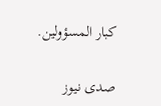كبار المسؤولين.

صدى نيوز